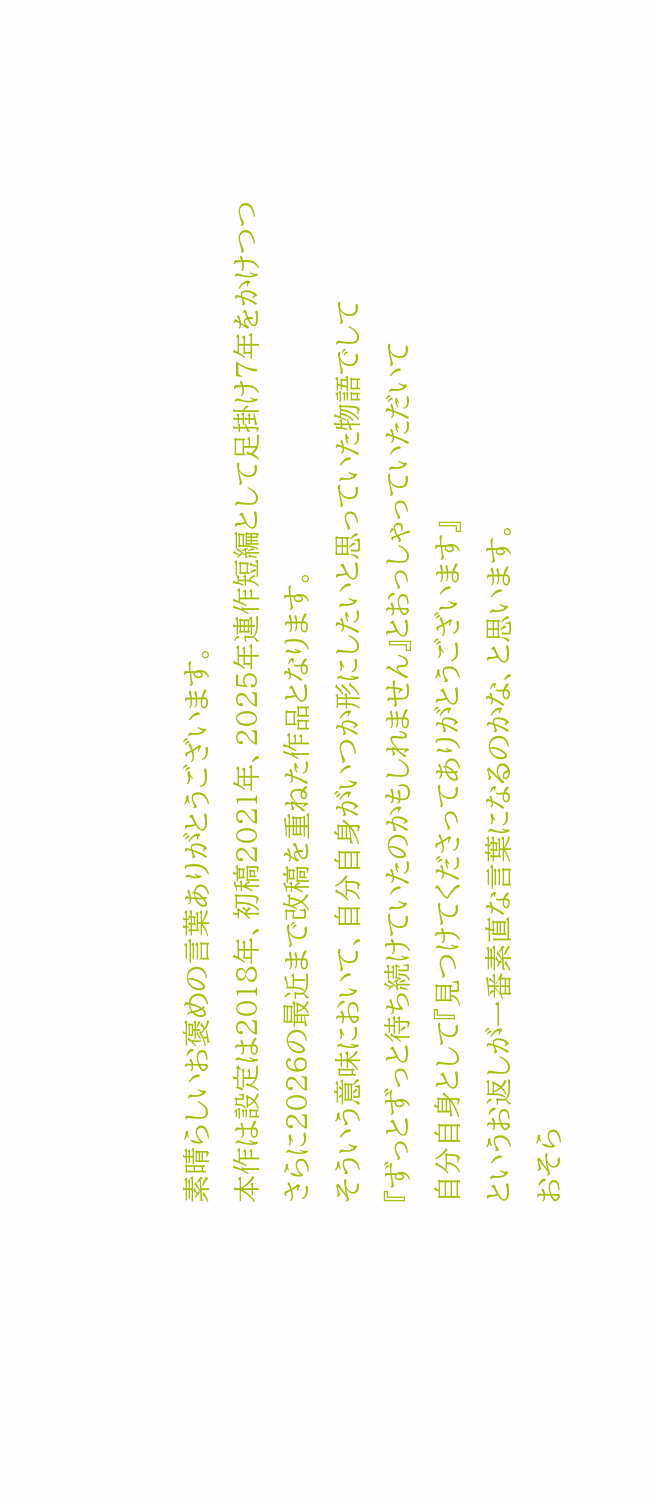素晴らしいお褒めの言葉ありがとうございます。
本作は設定は2018年、初稿2021年、2025年連作短編として足掛け7年をかけつつ
さらに2026の最近まで改稿を重ねた作品となります。
そういう意味において、自分自身がいつか形にしたいと思っていた物語でして
『ずっとずっと待ち続けていたのかもしれません』とおっしゃっていただいて
自分自身として『見つけてくださってありがとうございます』
というお返しが一番素直な言葉になるのかな、と思います。
おそら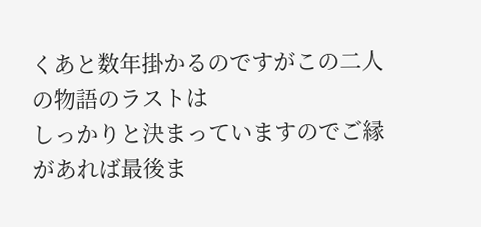くあと数年掛かるのですがこの二人の物語のラストは
しっかりと決まっていますのでご縁があれば最後ま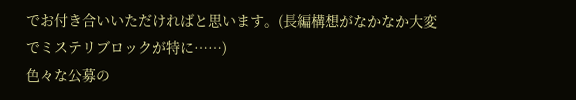でお付き合いいただければと思います。(長編構想がなかなか大変でミステリブロックが特に……)
色々な公募の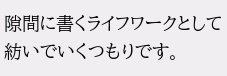隙間に書くライフワークとして紡いでいくつもりです。